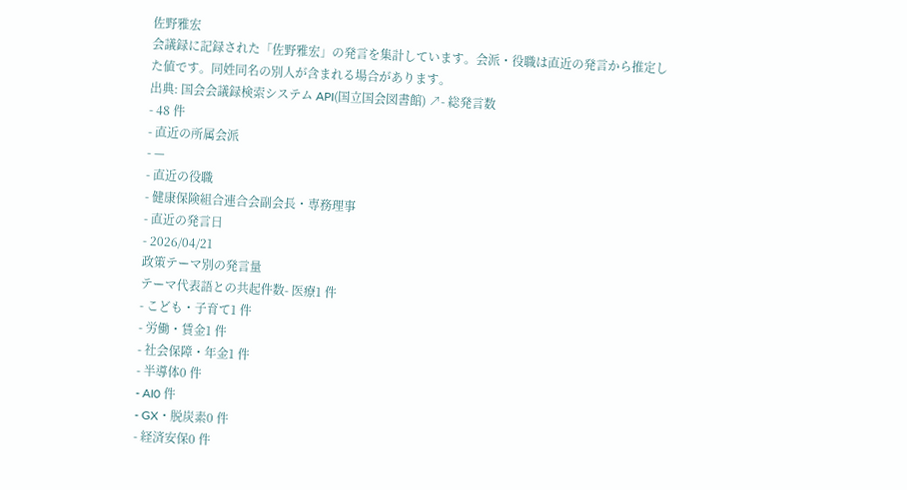佐野雅宏
会議録に記録された「佐野雅宏」の発言を集計しています。会派・役職は直近の発言から推定した値です。同姓同名の別人が含まれる場合があります。
出典: 国会会議録検索システム API(国立国会図書館) ↗- 総発言数
- 48 件
- 直近の所属会派
- —
- 直近の役職
- 健康保険組合連合会副会長・専務理事
- 直近の発言日
- 2026/04/21
政策テーマ別の発言量
テーマ代表語との共起件数- 医療1 件
- こども・子育て1 件
- 労働・賃金1 件
- 社会保障・年金1 件
- 半導体0 件
- AI0 件
- GX・脱炭素0 件
- 経済安保0 件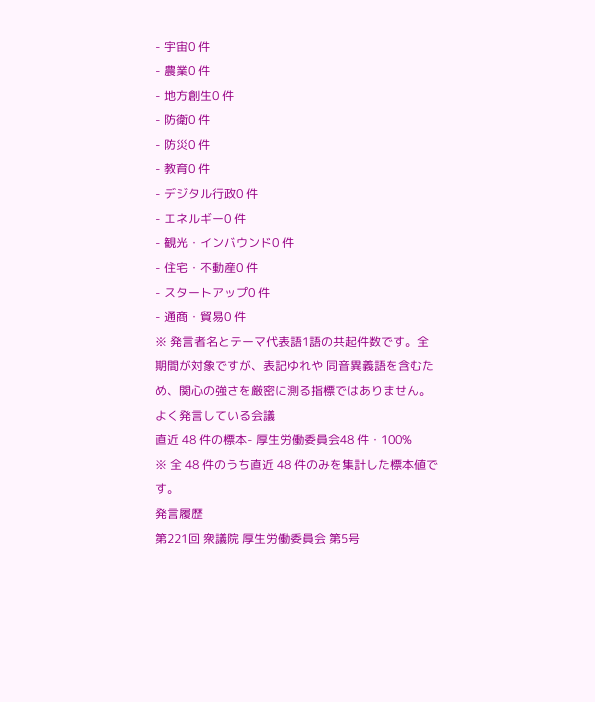- 宇宙0 件
- 農業0 件
- 地方創生0 件
- 防衛0 件
- 防災0 件
- 教育0 件
- デジタル行政0 件
- エネルギー0 件
- 観光・インバウンド0 件
- 住宅・不動産0 件
- スタートアップ0 件
- 通商・貿易0 件
※ 発言者名とテーマ代表語1語の共起件数です。全期間が対象ですが、表記ゆれや 同音異義語を含むため、関心の強さを厳密に測る指標ではありません。
よく発言している会議
直近 48 件の標本- 厚生労働委員会48 件・100%
※ 全 48 件のうち直近 48 件のみを集計した標本値です。
発言履歴
第221回 衆議院 厚生労働委員会 第5号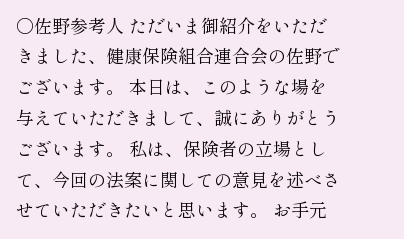○佐野参考人 ただいま御紹介をいただきました、健康保険組合連合会の佐野でございます。 本日は、このような場を与えていただきまして、誠にありがとうございます。 私は、保険者の立場として、今回の法案に関しての意見を述べさせていただきたいと思います。 お手元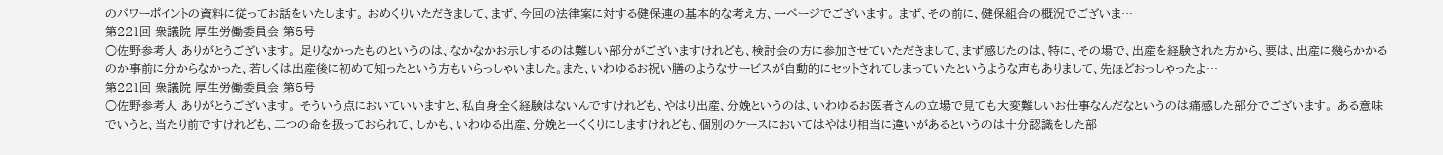のパワーポイントの資料に従ってお話をいたします。 おめくりいただきまして、まず、今回の法律案に対する健保連の基本的な考え方、一ページでございます。 まず、その前に、健保組合の概況でございま…
第221回 衆議院 厚生労働委員会 第5号
○佐野参考人 ありがとうございます。 足りなかったものというのは、なかなかお示しするのは難しい部分がございますけれども、検討会の方に参加させていただきまして、まず感じたのは、特に、その場で、出産を経験された方から、要は、出産に幾らかかるのか事前に分からなかった、若しくは出産後に初めて知ったという方もいらっしゃいました。また、いわゆるお祝い膳のようなサービスが自動的にセットされてしまっていたというような声もありまして、先ほどおっしゃったよ…
第221回 衆議院 厚生労働委員会 第5号
○佐野参考人 ありがとうございます。 そういう点においていいますと、私自身全く経験はないんですけれども、やはり出産、分娩というのは、いわゆるお医者さんの立場で見ても大変難しいお仕事なんだなというのは痛感した部分でございます。 ある意味でいうと、当たり前ですけれども、二つの命を扱っておられて、しかも、いわゆる出産、分娩と一くくりにしますけれども、個別のケースにおいてはやはり相当に違いがあるというのは十分認識をした部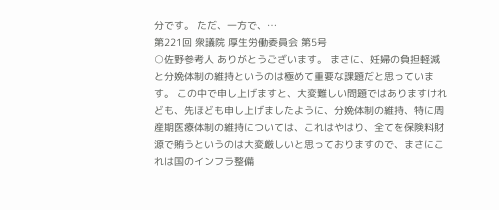分です。 ただ、一方で、…
第221回 衆議院 厚生労働委員会 第5号
○佐野参考人 ありがとうございます。 まさに、妊婦の負担軽減と分娩体制の維持というのは極めて重要な課題だと思っています。 この中で申し上げますと、大変難しい問題ではありますけれども、先ほども申し上げましたように、分娩体制の維持、特に周産期医療体制の維持については、これはやはり、全てを保険料財源で賄うというのは大変厳しいと思っておりますので、まさにこれは国のインフラ整備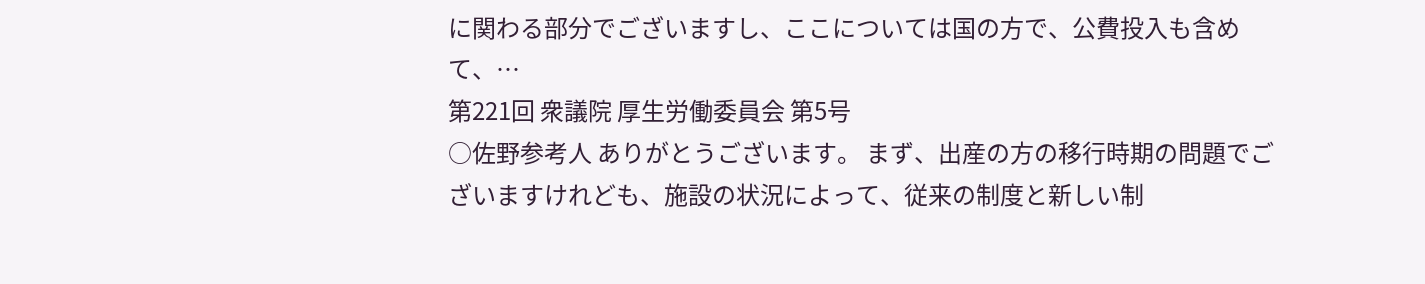に関わる部分でございますし、ここについては国の方で、公費投入も含めて、…
第221回 衆議院 厚生労働委員会 第5号
○佐野参考人 ありがとうございます。 まず、出産の方の移行時期の問題でございますけれども、施設の状況によって、従来の制度と新しい制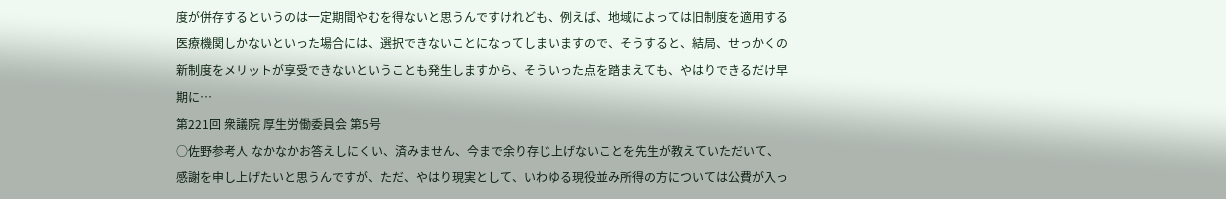度が併存するというのは一定期間やむを得ないと思うんですけれども、例えば、地域によっては旧制度を適用する医療機関しかないといった場合には、選択できないことになってしまいますので、そうすると、結局、せっかくの新制度をメリットが享受できないということも発生しますから、そういった点を踏まえても、やはりできるだけ早期に…
第221回 衆議院 厚生労働委員会 第5号
○佐野参考人 なかなかお答えしにくい、済みません、今まで余り存じ上げないことを先生が教えていただいて、感謝を申し上げたいと思うんですが、ただ、やはり現実として、いわゆる現役並み所得の方については公費が入っ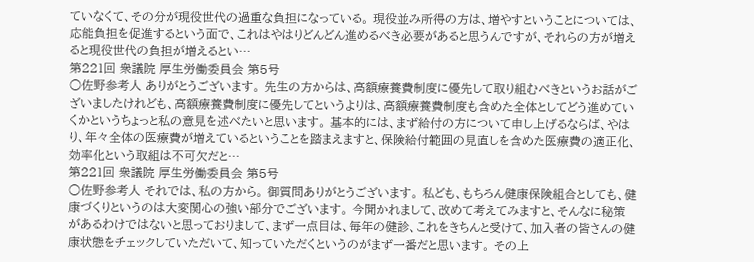ていなくて、その分が現役世代の過重な負担になっている。 現役並み所得の方は、増やすということについては、応能負担を促進するという面で、これはやはりどんどん進めるべき必要があると思うんですが、それらの方が増えると現役世代の負担が増えるとい…
第221回 衆議院 厚生労働委員会 第5号
○佐野参考人 ありがとうございます。 先生の方からは、高額療養費制度に優先して取り組むべきというお話がございましたけれども、高額療養費制度に優先してというよりは、高額療養費制度も含めた全体としてどう進めていくかというちょっと私の意見を述べたいと思います。 基本的には、まず給付の方について申し上げるならば、やはり、年々全体の医療費が増えているということを踏まえますと、保険給付範囲の見直しを含めた医療費の適正化、効率化という取組は不可欠だと…
第221回 衆議院 厚生労働委員会 第5号
○佐野参考人 それでは、私の方から。 御質問ありがとうございます。 私ども、もちろん健康保険組合としても、健康づくりというのは大変関心の強い部分でございます。 今聞かれまして、改めて考えてみますと、そんなに秘策があるわけではないと思っておりまして、まず一点目は、毎年の健診、これをきちんと受けて、加入者の皆さんの健康状態をチェックしていただいて、知っていただくというのがまず一番だと思います。 その上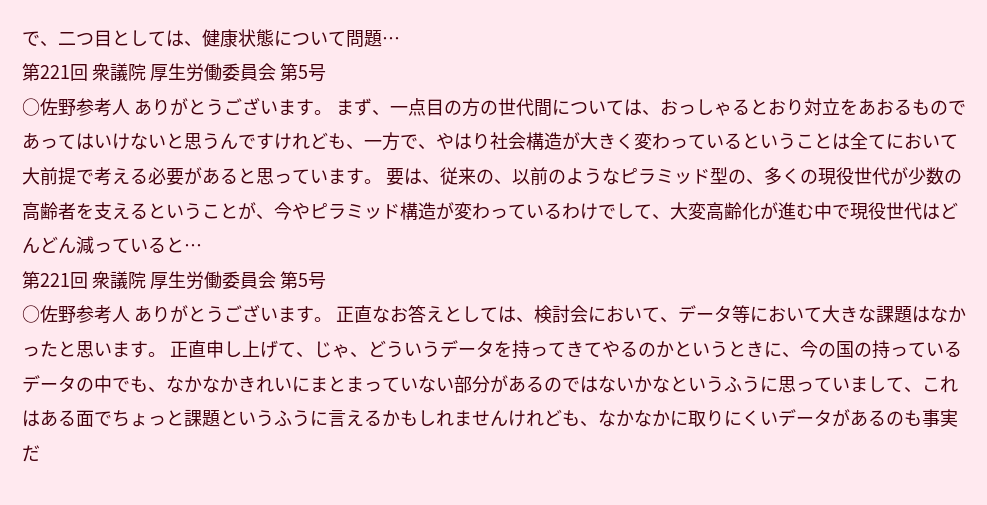で、二つ目としては、健康状態について問題…
第221回 衆議院 厚生労働委員会 第5号
○佐野参考人 ありがとうございます。 まず、一点目の方の世代間については、おっしゃるとおり対立をあおるものであってはいけないと思うんですけれども、一方で、やはり社会構造が大きく変わっているということは全てにおいて大前提で考える必要があると思っています。 要は、従来の、以前のようなピラミッド型の、多くの現役世代が少数の高齢者を支えるということが、今やピラミッド構造が変わっているわけでして、大変高齢化が進む中で現役世代はどんどん減っていると…
第221回 衆議院 厚生労働委員会 第5号
○佐野参考人 ありがとうございます。 正直なお答えとしては、検討会において、データ等において大きな課題はなかったと思います。 正直申し上げて、じゃ、どういうデータを持ってきてやるのかというときに、今の国の持っているデータの中でも、なかなかきれいにまとまっていない部分があるのではないかなというふうに思っていまして、これはある面でちょっと課題というふうに言えるかもしれませんけれども、なかなかに取りにくいデータがあるのも事実だ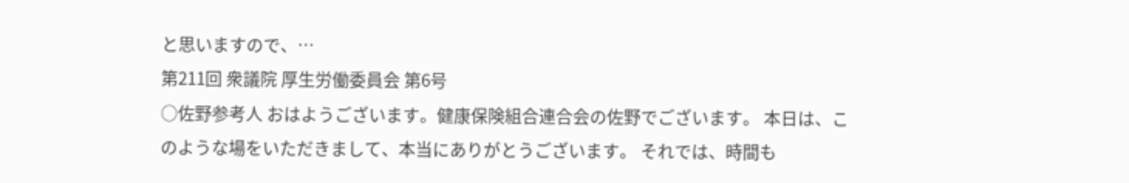と思いますので、…
第211回 衆議院 厚生労働委員会 第6号
○佐野参考人 おはようございます。健康保険組合連合会の佐野でございます。 本日は、このような場をいただきまして、本当にありがとうございます。 それでは、時間も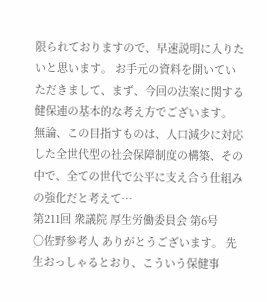限られておりますので、早速説明に入りたいと思います。 お手元の資料を開いていただきまして、まず、今回の法案に関する健保連の基本的な考え方でございます。 無論、この目指すものは、人口減少に対応した全世代型の社会保障制度の構築、その中で、全ての世代で公平に支え合う仕組みの強化だと考えて…
第211回 衆議院 厚生労働委員会 第6号
○佐野参考人 ありがとうございます。 先生おっしゃるとおり、こういう保健事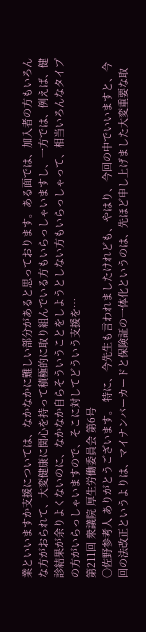業といいますか支援については、なかなかに難しい部分があると思っております。ある面では、加入者の方もいろんな方がおられて、大変健康に関心を持って積極的に取り組んでいる方もいらっしゃいますし、一方では、例えば、健診結果が余りよくないのに、なかなか自らそういうことをしようとしない方もいらっしゃって、相当いろんなタイプの方がいらっしゃいますので、そこに対してどういう支援を…
第211回 衆議院 厚生労働委員会 第6号
○佐野参考人 ありがとうございます。 特に、今先生も言われましたけれども、やはり、今回の中でいいますと、今回の法改正というよりは、マイナンバーカードと保険証の一体化というのは、先ほど申し上げました大変重要な取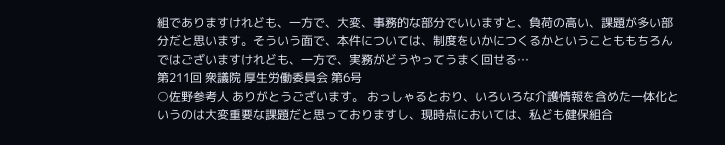組でありますけれども、一方で、大変、事務的な部分でいいますと、負荷の高い、課題が多い部分だと思います。そういう面で、本件については、制度をいかにつくるかということももちろんではございますけれども、一方で、実務がどうやってうまく回せる…
第211回 衆議院 厚生労働委員会 第6号
○佐野参考人 ありがとうございます。 おっしゃるとおり、いろいろな介護情報を含めた一体化というのは大変重要な課題だと思っておりますし、現時点においては、私ども健保組合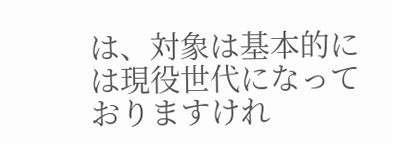は、対象は基本的には現役世代になっておりますけれ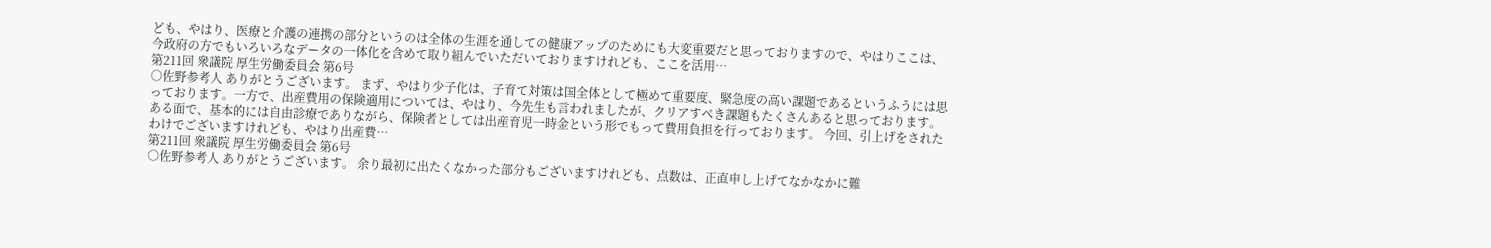ども、やはり、医療と介護の連携の部分というのは全体の生涯を通しての健康アップのためにも大変重要だと思っておりますので、やはりここは、今政府の方でもいろいろなデータの一体化を含めて取り組んでいただいておりますけれども、ここを活用…
第211回 衆議院 厚生労働委員会 第6号
○佐野参考人 ありがとうございます。 まず、やはり少子化は、子育て対策は国全体として極めて重要度、緊急度の高い課題であるというふうには思っております。一方で、出産費用の保険適用については、やはり、今先生も言われましたが、クリアすべき課題もたくさんあると思っております。ある面で、基本的には自由診療でありながら、保険者としては出産育児一時金という形でもって費用負担を行っております。 今回、引上げをされたわけでございますけれども、やはり出産費…
第211回 衆議院 厚生労働委員会 第6号
○佐野参考人 ありがとうございます。 余り最初に出たくなかった部分もございますけれども、点数は、正直申し上げてなかなかに難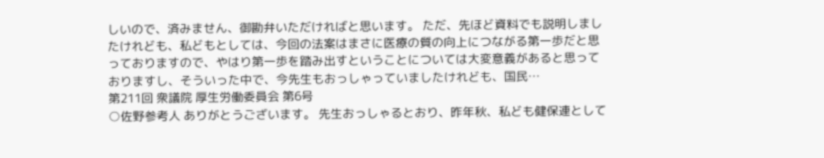しいので、済みません、御勘弁いただければと思います。 ただ、先ほど資料でも説明しましたけれども、私どもとしては、今回の法案はまさに医療の質の向上につながる第一歩だと思っておりますので、やはり第一歩を踏み出すということについては大変意義があると思っておりますし、そういった中で、今先生もおっしゃっていましたけれども、国民…
第211回 衆議院 厚生労働委員会 第6号
○佐野参考人 ありがとうございます。 先生おっしゃるとおり、昨年秋、私ども健保連として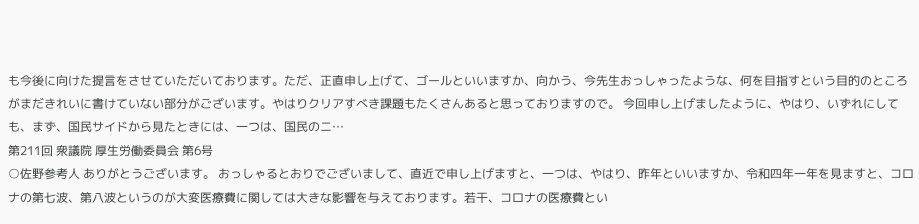も今後に向けた提言をさせていただいております。ただ、正直申し上げて、ゴールといいますか、向かう、今先生おっしゃったような、何を目指すという目的のところがまだきれいに書けていない部分がございます。やはりクリアすべき課題もたくさんあると思っておりますので。 今回申し上げましたように、やはり、いずれにしても、まず、国民サイドから見たときには、一つは、国民のニ…
第211回 衆議院 厚生労働委員会 第6号
○佐野参考人 ありがとうございます。 おっしゃるとおりでございまして、直近で申し上げますと、一つは、やはり、昨年といいますか、令和四年一年を見ますと、コロナの第七波、第八波というのが大変医療費に関しては大きな影響を与えております。若干、コロナの医療費とい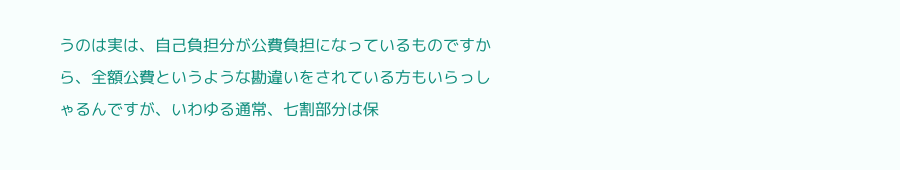うのは実は、自己負担分が公費負担になっているものですから、全額公費というような勘違いをされている方もいらっしゃるんですが、いわゆる通常、七割部分は保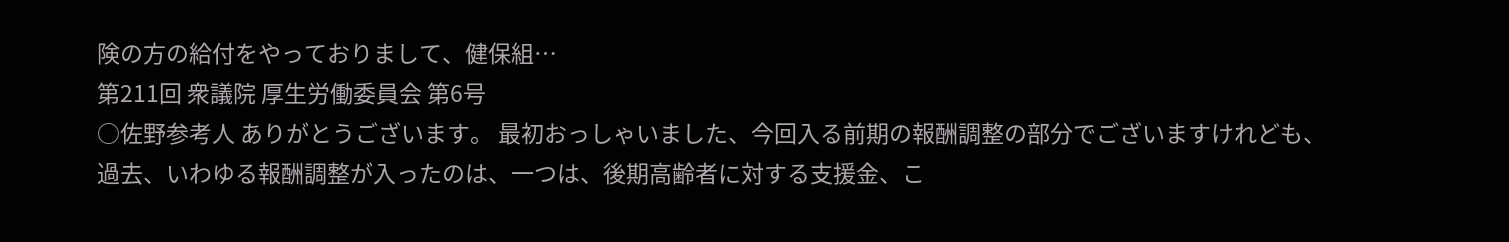険の方の給付をやっておりまして、健保組…
第211回 衆議院 厚生労働委員会 第6号
○佐野参考人 ありがとうございます。 最初おっしゃいました、今回入る前期の報酬調整の部分でございますけれども、過去、いわゆる報酬調整が入ったのは、一つは、後期高齢者に対する支援金、こ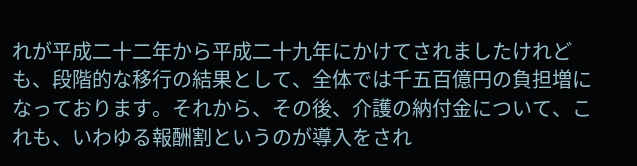れが平成二十二年から平成二十九年にかけてされましたけれども、段階的な移行の結果として、全体では千五百億円の負担増になっております。それから、その後、介護の納付金について、これも、いわゆる報酬割というのが導入をされ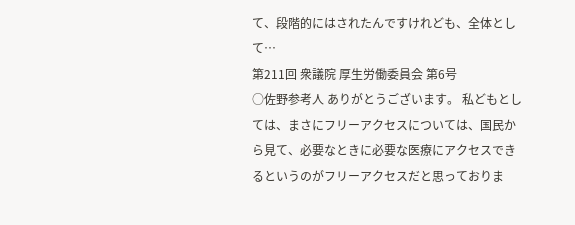て、段階的にはされたんですけれども、全体として…
第211回 衆議院 厚生労働委員会 第6号
○佐野参考人 ありがとうございます。 私どもとしては、まさにフリーアクセスについては、国民から見て、必要なときに必要な医療にアクセスできるというのがフリーアクセスだと思っておりま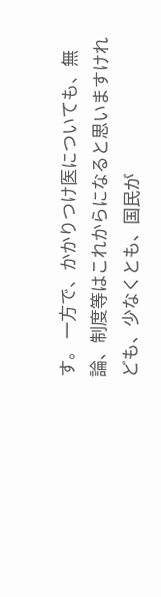す。 一方で、かかりつけ医についても、無論、制度等はこれからになると思いますけれども、少なくとも、国民が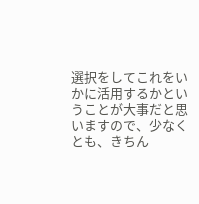選択をしてこれをいかに活用するかということが大事だと思いますので、少なくとも、きちん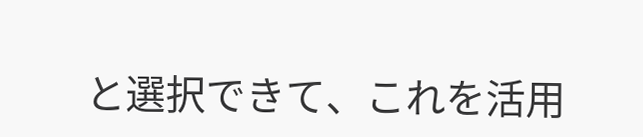と選択できて、これを活用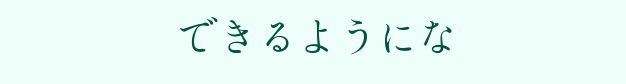できるようにな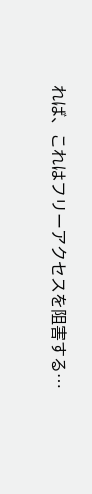れば、これはフリーアクセスを阻害する…